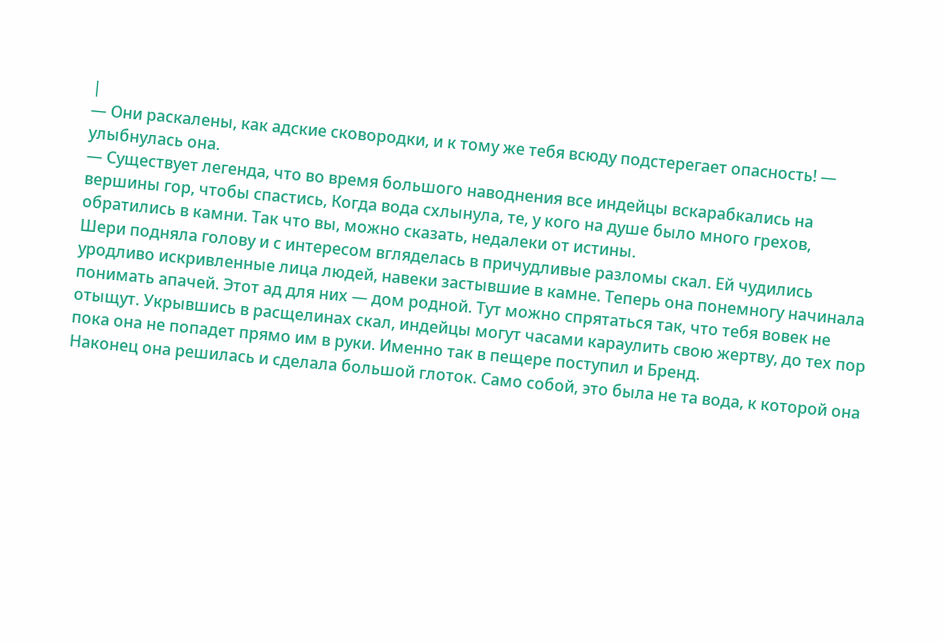|
— Они раскалены, как адские сковородки, и к тому же тебя всюду подстерегает опасность! — улыбнулась она.
— Существует легенда, что во время большого наводнения все индейцы вскарабкались на вершины гор, чтобы спастись, Когда вода схлынула, те, у кого на душе было много грехов, обратились в камни. Так что вы, можно сказать, недалеки от истины.
Шери подняла голову и с интересом вгляделась в причудливые разломы скал. Ей чудились уродливо искривленные лица людей, навеки застывшие в камне. Теперь она понемногу начинала понимать апачей. Этот ад для них — дом родной. Тут можно спрятаться так, что тебя вовек не отыщут. Укрывшись в расщелинах скал, индейцы могут часами караулить свою жертву, до тех пор пока она не попадет прямо им в руки. Именно так в пещере поступил и Бренд.
Наконец она решилась и сделала большой глоток. Само собой, это была не та вода, к которой она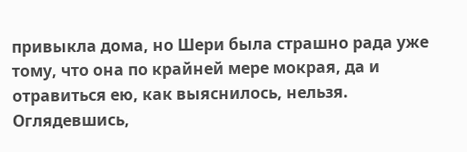привыкла дома, но Шери была страшно рада уже тому, что она по крайней мере мокрая, да и отравиться ею, как выяснилось, нельзя.
Оглядевшись,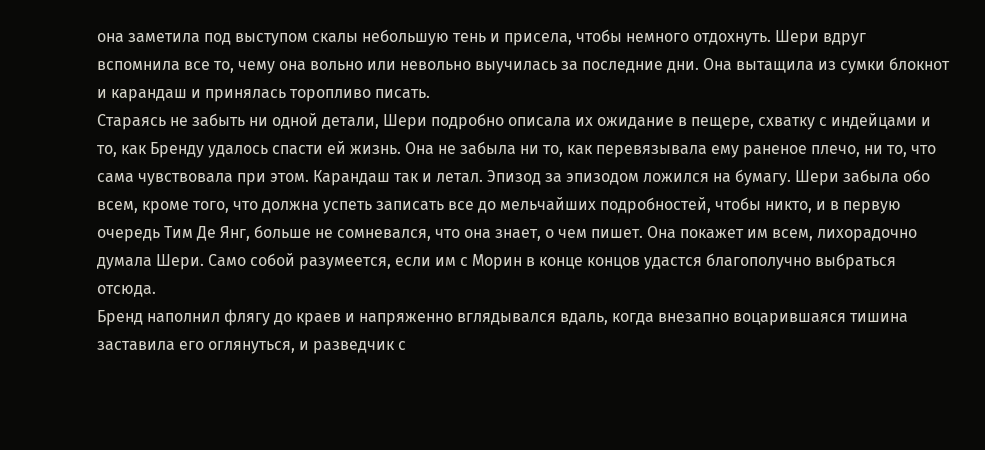она заметила под выступом скалы небольшую тень и присела, чтобы немного отдохнуть. Шери вдруг вспомнила все то, чему она вольно или невольно выучилась за последние дни. Она вытащила из сумки блокнот и карандаш и принялась торопливо писать.
Стараясь не забыть ни одной детали, Шери подробно описала их ожидание в пещере, схватку с индейцами и то, как Бренду удалось спасти ей жизнь. Она не забыла ни то, как перевязывала ему раненое плечо, ни то, что сама чувствовала при этом. Карандаш так и летал. Эпизод за эпизодом ложился на бумагу. Шери забыла обо всем, кроме того, что должна успеть записать все до мельчайших подробностей, чтобы никто, и в первую очередь Тим Де Янг, больше не сомневался, что она знает, о чем пишет. Она покажет им всем, лихорадочно думала Шери. Само собой разумеется, если им с Морин в конце концов удастся благополучно выбраться отсюда.
Бренд наполнил флягу до краев и напряженно вглядывался вдаль, когда внезапно воцарившаяся тишина заставила его оглянуться, и разведчик с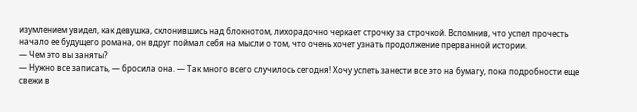изумлением увидел, как девушка, склонившись над блокнотом, лихорадочно черкает строчку за строчкой. Вспомнив, что успел прочесть начало ее будущего романа, он вдруг поймал себя на мысли о том, что очень хочет узнать продолжение прерванной истории.
— Чем это вы заняты?
— Нужно все записать, — бросила она. — Так много всего случилось сегодня! Хочу успеть занести все это на бумагу, пока подробности еще свежи в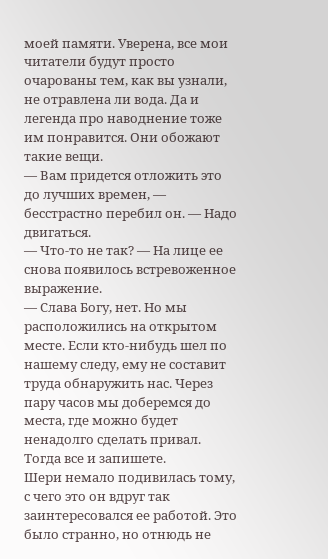моей памяти. Уверена, все мои читатели будут просто очарованы тем, как вы узнали, не отравлена ли вода. Да и легенда про наводнение тоже им понравится. Они обожают такие вещи.
— Вам придется отложить это до лучших времен, — бесстрастно перебил он. — Надо двигаться.
— Что-то не так? — На лице ее снова появилось встревоженное выражение.
— Слава Богу, нет. Но мы расположились на открытом месте. Если кто-нибудь шел по нашему следу, ему не составит труда обнаружить нас. Через пару часов мы доберемся до места, где можно будет ненадолго сделать привал. Тогда все и запишете.
Шери немало подивилась тому, с чего это он вдруг так заинтересовался ее работой. Это было странно, но отнюдь не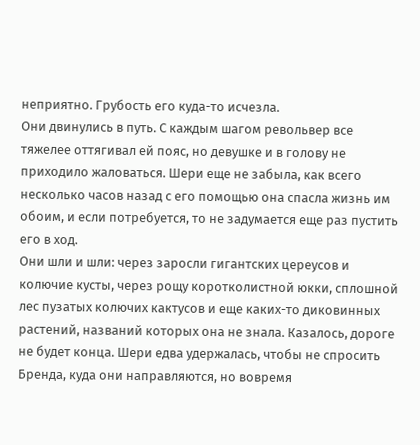неприятно. Грубость его куда-то исчезла.
Они двинулись в путь. С каждым шагом револьвер все тяжелее оттягивал ей пояс, но девушке и в голову не приходило жаловаться. Шери еще не забыла, как всего несколько часов назад с его помощью она спасла жизнь им обоим, и если потребуется, то не задумается еще раз пустить его в ход.
Они шли и шли: через заросли гигантских цереусов и колючие кусты, через рощу коротколистной юкки, сплошной лес пузатых колючих кактусов и еще каких-то диковинных растений, названий которых она не знала. Казалось, дороге не будет конца. Шери едва удержалась, чтобы не спросить Бренда, куда они направляются, но вовремя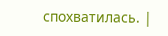спохватилась. |